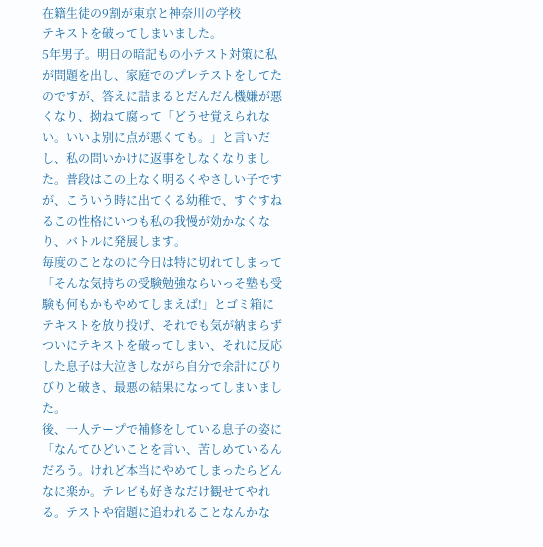在籍生徒の9割が東京と神奈川の学校
テキストを破ってしまいました。
5年男子。明日の暗記もの小テスト対策に私が問題を出し、家庭でのプレテストをしてたのですが、答えに詰まるとだんだん機嫌が悪くなり、拗ねて腐って「どうせ覚えられない。いいよ別に点が悪くても。」と言いだし、私の問いかけに返事をしなくなりました。普段はこの上なく明るくやさしい子ですが、こういう時に出てくる幼稚で、すぐすねるこの性格にいつも私の我慢が効かなくなり、バトルに発展します。
毎度のことなのに今日は特に切れてしまって「そんな気持ちの受験勉強ならいっそ塾も受験も何もかもやめてしまえば!」とゴミ箱にテキストを放り投げ、それでも気が納まらずついにテキストを破ってしまい、それに反応した息子は大泣きしながら自分で余計にびりびりと破き、最悪の結果になってしまいました。
後、一人テープで補修をしている息子の姿に「なんてひどいことを言い、苦しめているんだろう。けれど本当にやめてしまったらどんなに楽か。テレビも好きなだけ観せてやれる。テストや宿題に追われることなんかな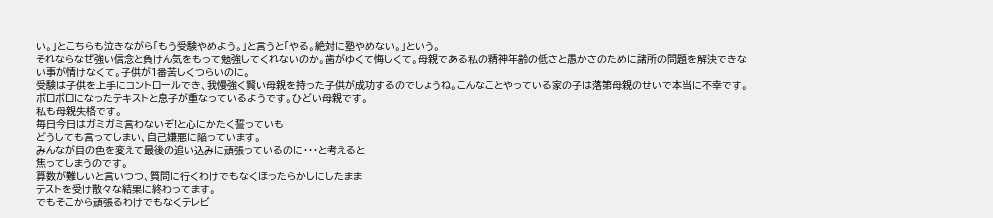い。」とこちらも泣きながら「もう受験やめよう。」と言うと「やる。絶対に塾やめない。」という。
それならなぜ強い信念と負けん気をもって勉強してくれないのか。歯がゆくて悔しくて。母親である私の精神年齢の低さと愚かさのために諸所の問題を解決できない事が情けなくて。子供が1番苦しくつらいのに。
受験は子供を上手にコントロールでき、我慢強く賢い母親を持った子供が成功するのでしょうね。こんなことやっている家の子は落第母親のせいで本当に不幸です。ボロボロになったテキストと息子が重なっているようです。ひどい母親です。
私も母親失格です。
毎日今日はガミガミ言わないぞ!と心にかたく誓っていも
どうしても言ってしまい、自己嫌悪に陥っています。
みんなが目の色を変えて最後の追い込みに頑張っているのに・・・と考えると
焦ってしまうのです。
算数が難しいと言いつつ、質問に行くわけでもなくほったらかしにしたまま
テストを受け散々な結果に終わってます。
でもそこから頑張るわけでもなくテレビ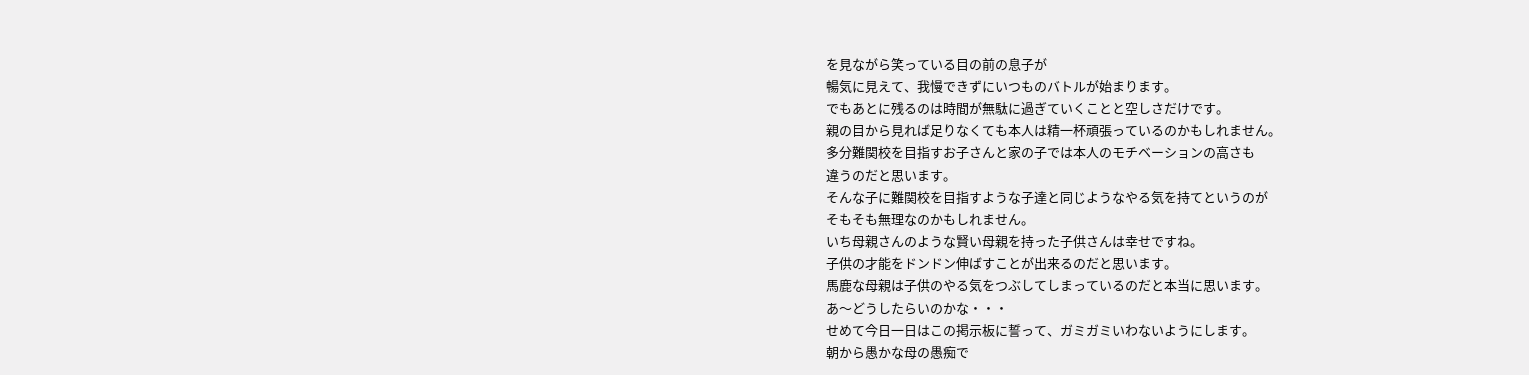を見ながら笑っている目の前の息子が
暢気に見えて、我慢できずにいつものバトルが始まります。
でもあとに残るのは時間が無駄に過ぎていくことと空しさだけです。
親の目から見れば足りなくても本人は精一杯頑張っているのかもしれません。
多分難関校を目指すお子さんと家の子では本人のモチベーションの高さも
違うのだと思います。
そんな子に難関校を目指すような子達と同じようなやる気を持てというのが
そもそも無理なのかもしれません。
いち母親さんのような賢い母親を持った子供さんは幸せですね。
子供の才能をドンドン伸ばすことが出来るのだと思います。
馬鹿な母親は子供のやる気をつぶしてしまっているのだと本当に思います。
あ〜どうしたらいのかな・・・
せめて今日一日はこの掲示板に誓って、ガミガミいわないようにします。
朝から愚かな母の愚痴で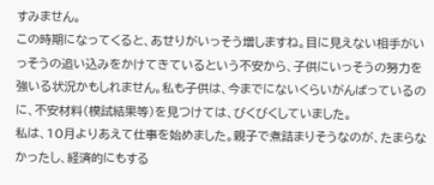すみません。
この時期になってくると、あせりがいっそう増しますね。目に見えない相手がいっそうの追い込みをかけてきているという不安から、子供にいっそうの努力を強いる状況かもしれません。私も子供は、今までにないくらいがんばっているのに、不安材料(模試結果等)を見つけては、びくびくしていました。
私は、10月よりあえて仕事を始めました。親子で煮詰まりそうなのが、たまらなかったし、経済的にもする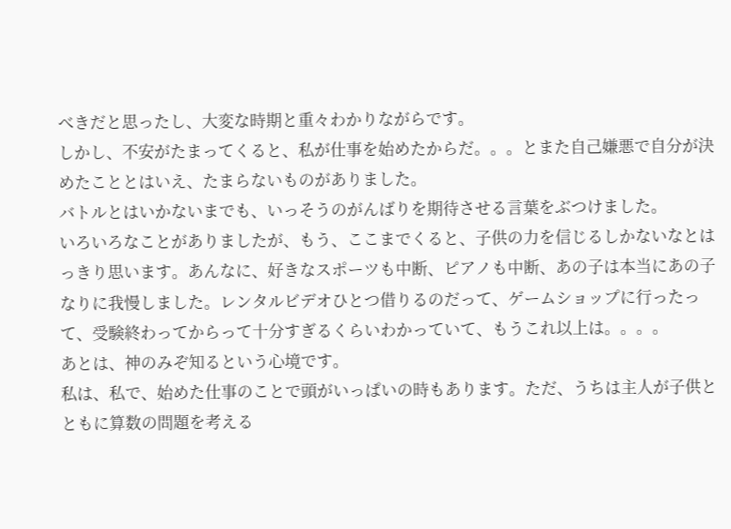べきだと思ったし、大変な時期と重々わかりながらです。
しかし、不安がたまってくると、私が仕事を始めたからだ。。。とまた自己嫌悪で自分が決めたこととはいえ、たまらないものがありました。
バトルとはいかないまでも、いっそうのがんばりを期待させる言葉をぶつけました。
いろいろなことがありましたが、もう、ここまでくると、子供の力を信じるしかないなとはっきり思います。あんなに、好きなスポーツも中断、ピアノも中断、あの子は本当にあの子なりに我慢しました。レンタルビデオひとつ借りるのだって、ゲームショップに行ったって、受験終わってからって十分すぎるくらいわかっていて、もうこれ以上は。。。。
あとは、神のみぞ知るという心境です。
私は、私で、始めた仕事のことで頭がいっぱいの時もあります。ただ、うちは主人が子供とともに算数の問題を考える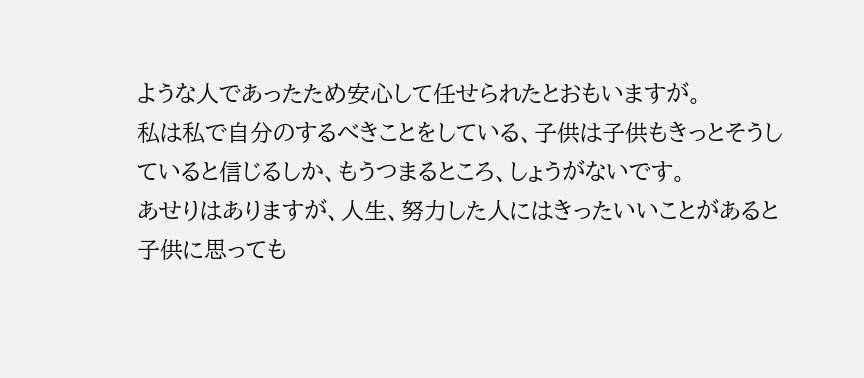ような人であったため安心して任せられたとおもいますが。
私は私で自分のするべきことをしている、子供は子供もきっとそうしていると信じるしか、もうつまるところ、しょうがないです。
あせりはありますが、人生、努力した人にはきったいいことがあると子供に思っても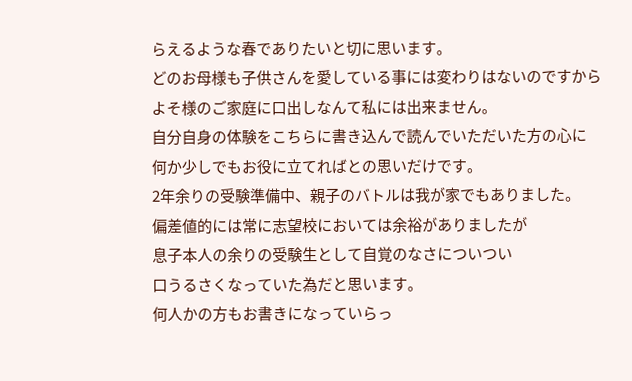らえるような春でありたいと切に思います。
どのお母様も子供さんを愛している事には変わりはないのですから
よそ様のご家庭に口出しなんて私には出来ません。
自分自身の体験をこちらに書き込んで読んでいただいた方の心に
何か少しでもお役に立てればとの思いだけです。
2年余りの受験準備中、親子のバトルは我が家でもありました。
偏差値的には常に志望校においては余裕がありましたが
息子本人の余りの受験生として自覚のなさについつい
口うるさくなっていた為だと思います。
何人かの方もお書きになっていらっ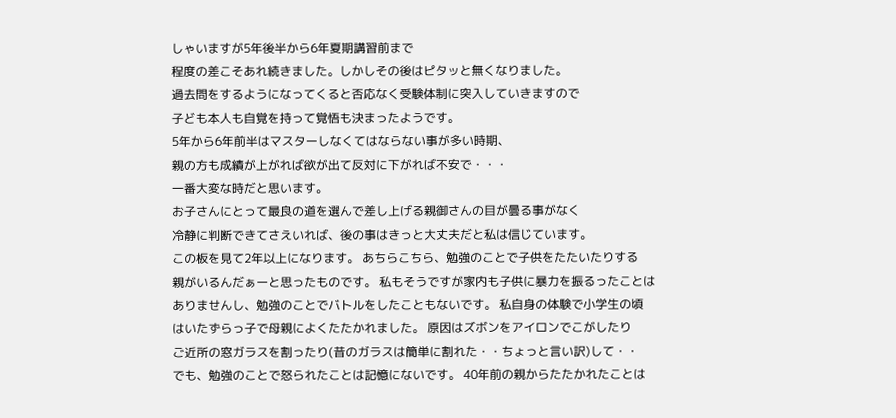しゃいますが5年後半から6年夏期講習前まで
程度の差こそあれ続きました。しかしその後はピタッと無くなりました。
過去問をするようになってくると否応なく受験体制に突入していきますので
子ども本人も自覚を持って覚悟も決まったようです。
5年から6年前半はマスターしなくてはならない事が多い時期、
親の方も成績が上がれば欲が出て反対に下がれば不安で・・・
一番大変な時だと思います。
お子さんにとって最良の道を選んで差し上げる親御さんの目が曇る事がなく
冷静に判断できてさえいれば、後の事はきっと大丈夫だと私は信じています。
この板を見て2年以上になります。 あちらこちら、勉強のことで子供をたたいたりする
親がいるんだぁーと思ったものです。 私もそうですが家内も子供に暴力を振るったことは
ありませんし、勉強のことでバトルをしたこともないです。 私自身の体験で小学生の頃
はいたずらっ子で母親によくたたかれました。 原因はズボンをアイロンでこがしたり
ご近所の窓ガラスを割ったり(昔のガラスは簡単に割れた・・ちょっと言い訳)して・・
でも、勉強のことで怒られたことは記憶にないです。 40年前の親からたたかれたことは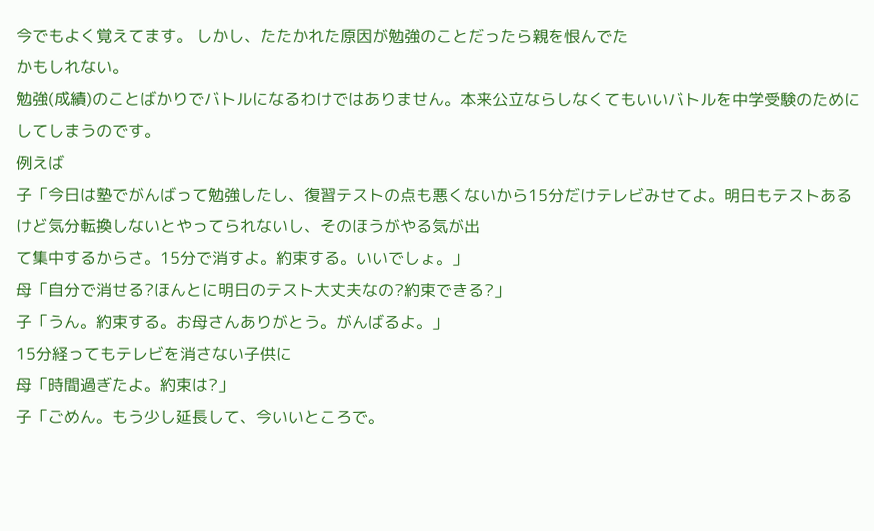今でもよく覚えてます。 しかし、たたかれた原因が勉強のことだったら親を恨んでた
かもしれない。
勉強(成績)のことばかりでバトルになるわけではありません。本来公立ならしなくてもいいバトルを中学受験のためにしてしまうのです。
例えば
子「今日は塾でがんばって勉強したし、復習テストの点も悪くないから15分だけテレビみせてよ。明日もテストあるけど気分転換しないとやってられないし、そのほうがやる気が出
て集中するからさ。15分で消すよ。約束する。いいでしょ。」
母「自分で消せる?ほんとに明日のテスト大丈夫なの?約束できる?」
子「うん。約束する。お母さんありがとう。がんばるよ。」
15分経ってもテレビを消さない子供に
母「時間過ぎたよ。約束は?」
子「ごめん。もう少し延長して、今いいところで。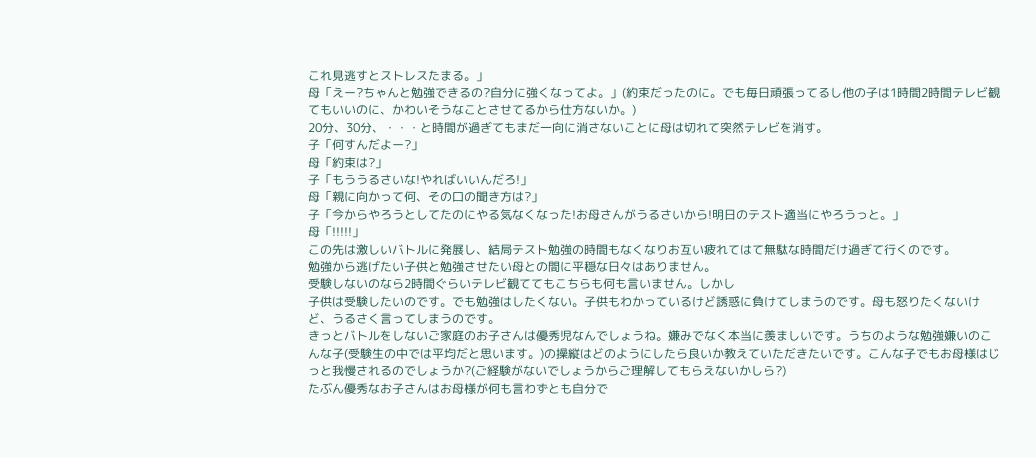これ見逃すとストレスたまる。」
母「えー?ちゃんと勉強できるの?自分に強くなってよ。」(約束だったのに。でも毎日頑張ってるし他の子は1時間2時間テレビ観てもいいのに、かわいそうなことさせてるから仕方ないか。)
20分、30分、・・・と時間が過ぎてもまだ一向に消さないことに母は切れて突然テレビを消す。
子「何すんだよー?」
母「約束は?」
子「もううるさいな!やればいいんだろ!」
母「親に向かって何、その口の聞き方は?」
子「今からやろうとしてたのにやる気なくなった!お母さんがうるさいから!明日のテスト適当にやろうっと。」
母「!!!!!」
この先は激しいバトルに発展し、結局テスト勉強の時間もなくなりお互い疲れてはて無駄な時間だけ過ぎて行くのです。
勉強から逃げたい子供と勉強させたい母との間に平穏な日々はありません。
受験しないのなら2時間ぐらいテレビ観ててもこちらも何も言いません。しかし
子供は受験したいのです。でも勉強はしたくない。子供もわかっているけど誘惑に負けてしまうのです。母も怒りたくないけど、うるさく言ってしまうのです。
きっとバトルをしないご家庭のお子さんは優秀児なんでしょうね。嫌みでなく本当に羨ましいです。うちのような勉強嫌いのこんな子(受験生の中では平均だと思います。)の操縦はどのようにしたら良いか教えていただきたいです。こんな子でもお母様はじっと我慢されるのでしょうか?(ご経験がないでしょうからご理解してもらえないかしら?)
たぶん優秀なお子さんはお母様が何も言わずとも自分で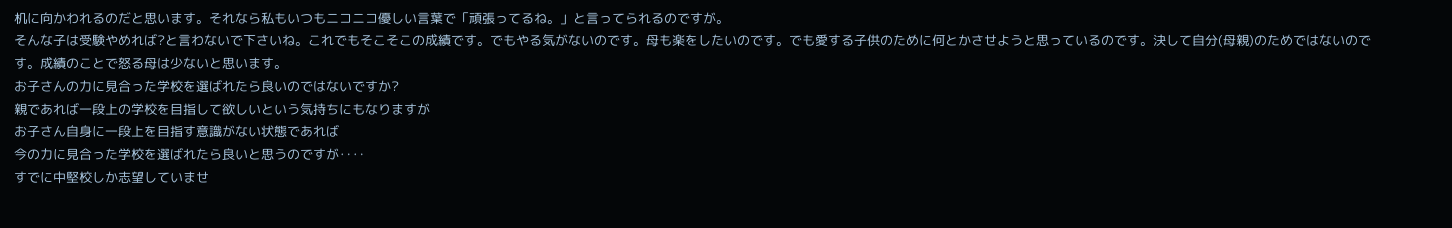机に向かわれるのだと思います。それなら私もいつもニコニコ優しい言葉で「頑張ってるね。」と言ってられるのですが。
そんな子は受験やめれば?と言わないで下さいね。これでもそこそこの成績です。でもやる気がないのです。母も楽をしたいのです。でも愛する子供のために何とかさせようと思っているのです。決して自分(母親)のためではないのです。成績のことで怒る母は少ないと思います。
お子さんの力に見合った学校を選ばれたら良いのではないですか?
親であれば一段上の学校を目指して欲しいという気持ちにもなりますが
お子さん自身に一段上を目指す意識がない状態であれば
今の力に見合った学校を選ばれたら良いと思うのですが‥‥
すでに中堅校しか志望していませ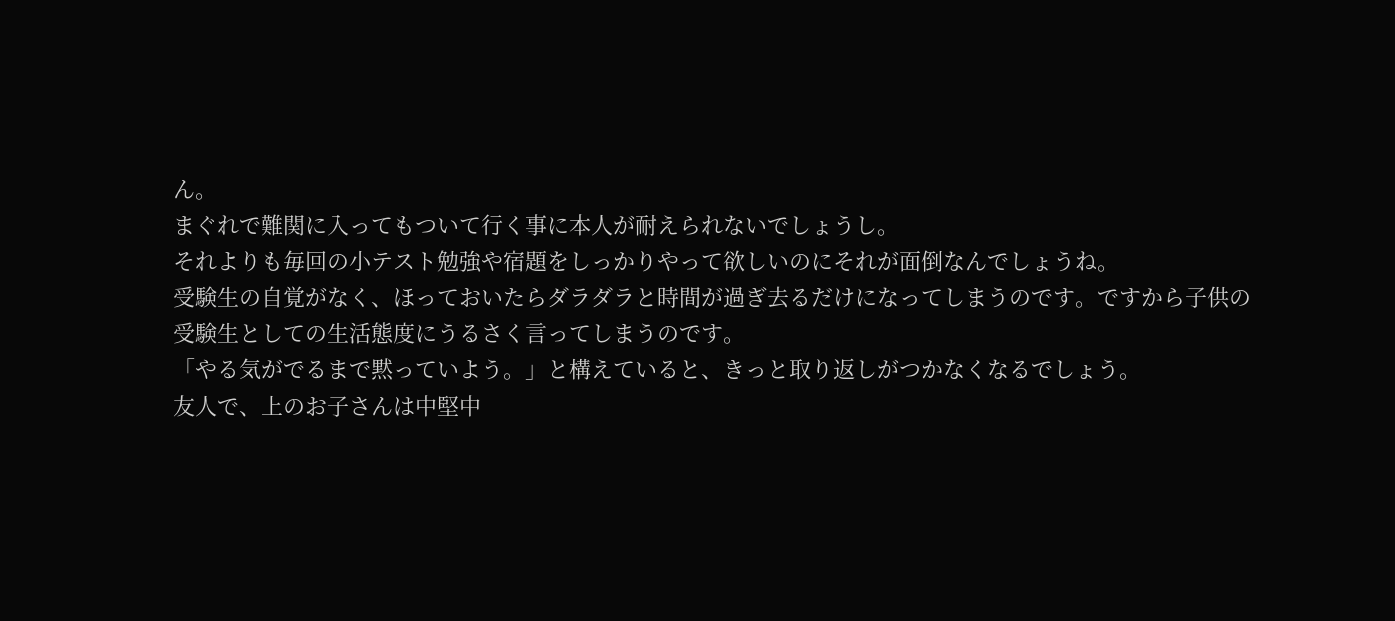ん。
まぐれで難関に入ってもついて行く事に本人が耐えられないでしょうし。
それよりも毎回の小テスト勉強や宿題をしっかりやって欲しいのにそれが面倒なんでしょうね。
受験生の自覚がなく、ほっておいたらダラダラと時間が過ぎ去るだけになってしまうのです。ですから子供の受験生としての生活態度にうるさく言ってしまうのです。
「やる気がでるまで黙っていよう。」と構えていると、きっと取り返しがつかなくなるでしょう。
友人で、上のお子さんは中堅中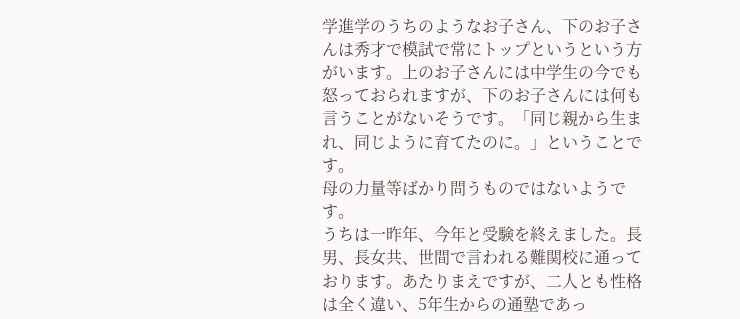学進学のうちのようなお子さん、下のお子さんは秀才で模試で常にトップというという方がいます。上のお子さんには中学生の今でも怒っておられますが、下のお子さんには何も言うことがないそうです。「同じ親から生まれ、同じように育てたのに。」ということです。
母の力量等ばかり問うものではないようです。
うちは一昨年、今年と受験を終えました。長男、長女共、世間で言われる難関校に通っております。あたりまえですが、二人とも性格は全く違い、5年生からの通塾であっ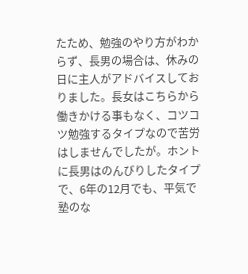たため、勉強のやり方がわからず、長男の場合は、休みの日に主人がアドバイスしておりました。長女はこちらから働きかける事もなく、コツコツ勉強するタイプなので苦労はしませんでしたが。ホントに長男はのんびりしたタイプで、6年の12月でも、平気で塾のな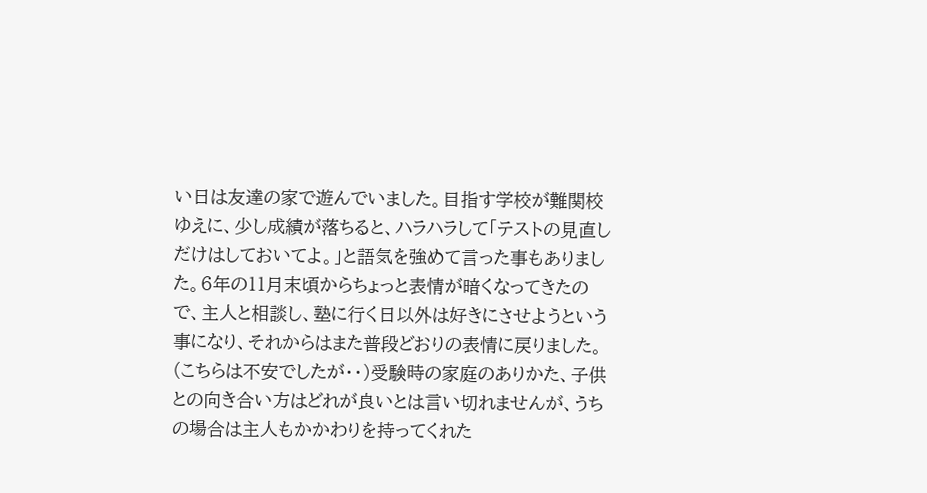い日は友達の家で遊んでいました。目指す学校が難関校ゆえに、少し成績が落ちると、ハラハラして「テストの見直しだけはしておいてよ。」と語気を強めて言った事もありました。6年の11月末頃からちょっと表情が暗くなってきたので、主人と相談し、塾に行く日以外は好きにさせようという事になり、それからはまた普段どおりの表情に戻りました。(こちらは不安でしたが・・)受験時の家庭のありかた、子供との向き合い方はどれが良いとは言い切れませんが、うちの場合は主人もかかわりを持ってくれた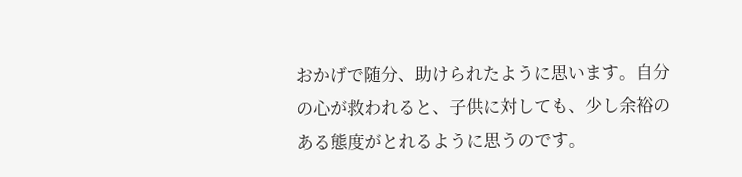おかげで随分、助けられたように思います。自分の心が救われると、子供に対しても、少し余裕のある態度がとれるように思うのです。